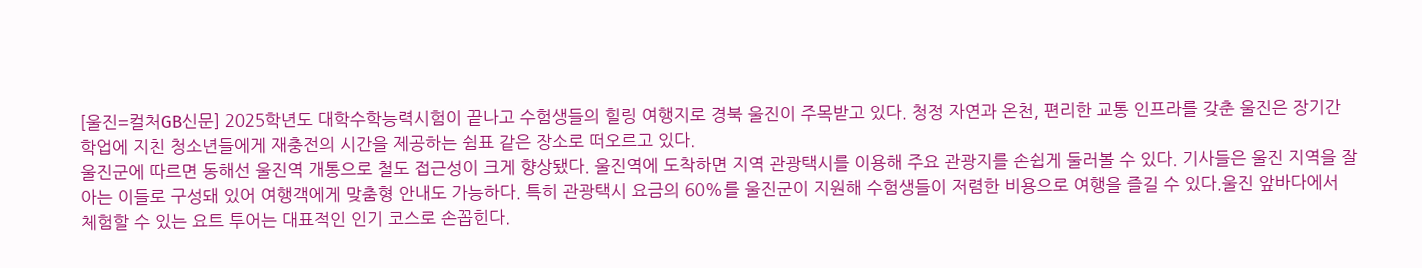[울진=컬처GB신문] 2025학년도 대학수학능력시험이 끝나고 수험생들의 힐링 여행지로 경북 울진이 주목받고 있다. 청정 자연과 온천, 편리한 교통 인프라를 갖춘 울진은 장기간 학업에 지친 청소년들에게 재충전의 시간을 제공하는 쉼표 같은 장소로 떠오르고 있다.
울진군에 따르면 동해선 울진역 개통으로 철도 접근성이 크게 향상됐다. 울진역에 도착하면 지역 관광택시를 이용해 주요 관광지를 손쉽게 둘러볼 수 있다. 기사들은 울진 지역을 잘 아는 이들로 구성돼 있어 여행객에게 맞춤형 안내도 가능하다. 특히 관광택시 요금의 60%를 울진군이 지원해 수험생들이 저렴한 비용으로 여행을 즐길 수 있다.울진 앞바다에서 체험할 수 있는 요트 투어는 대표적인 인기 코스로 손꼽힌다.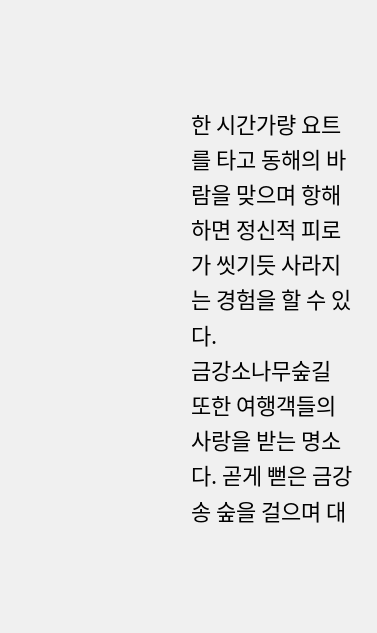한 시간가량 요트를 타고 동해의 바람을 맞으며 항해하면 정신적 피로가 씻기듯 사라지는 경험을 할 수 있다.
금강소나무숲길 또한 여행객들의 사랑을 받는 명소다. 곧게 뻗은 금강송 숲을 걸으며 대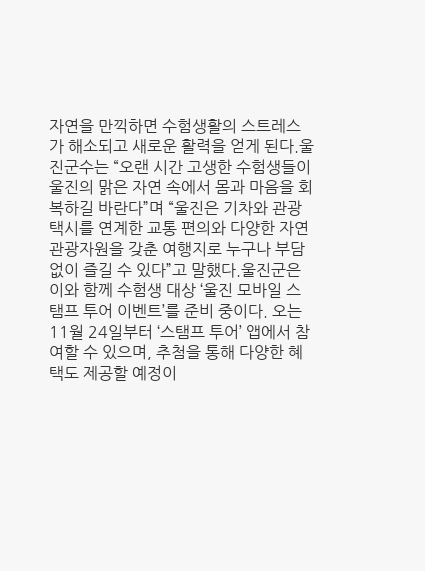자연을 만끽하면 수험생활의 스트레스가 해소되고 새로운 활력을 얻게 된다.울진군수는 “오랜 시간 고생한 수험생들이 울진의 맑은 자연 속에서 몸과 마음을 회복하길 바란다”며 “울진은 기차와 관광택시를 연계한 교통 편의와 다양한 자연 관광자원을 갖춘 여행지로 누구나 부담 없이 즐길 수 있다”고 말했다.울진군은 이와 함께 수험생 대상 ‘울진 모바일 스탬프 투어 이벤트’를 준비 중이다. 오는 11월 24일부터 ‘스탬프 투어’ 앱에서 참여할 수 있으며, 추첨을 통해 다양한 혜택도 제공할 예정이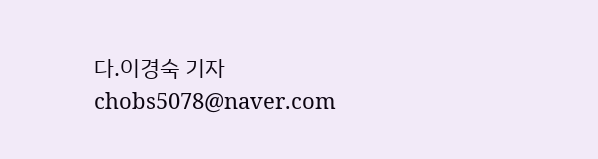다.이경숙 기자 chobs5078@naver.com